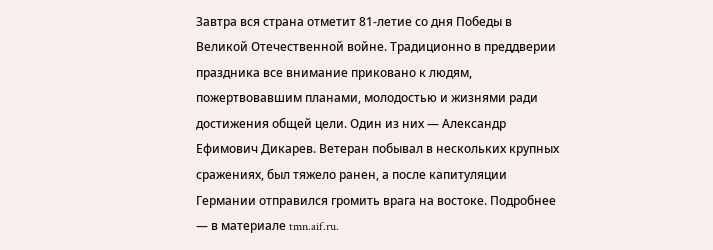Завтра вся страна отметит 81-летие со дня Победы в Великой Отечественной войне. Традиционно в преддверии праздника все внимание приковано к людям, пожертвовавшим планами, молодостью и жизнями ради достижения общей цели. Один из них — Александр Ефимович Дикарев. Ветеран побывал в нескольких крупных сражениях, был тяжело ранен, а после капитуляции Германии отправился громить врага на востоке. Подробнее — в материале tmn.aif.ru.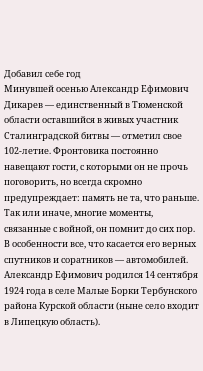Добавил себе год
Минувшей осенью Александр Ефимович Дикарев — единственный в Тюменской области оставшийся в живых участник Сталинградской битвы — отметил свое 102-летие. Фронтовика постоянно навещают гости, с которыми он не прочь поговорить, но всегда скромно предупреждает: память не та, что раньше. Так или иначе, многие моменты, связанные с войной, он помнит до сих пор. В особенности все, что касается его верных спутников и соратников — автомобилей.
Александр Ефимович родился 14 сентября 1924 года в селе Малые Борки Тербунского района Курской области (ныне село входит в Липецкую область).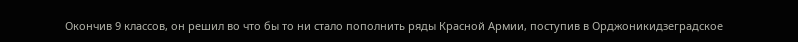Окончив 9 классов, он решил во что бы то ни стало пополнить ряды Красной Армии, поступив в Орджоникидзеградское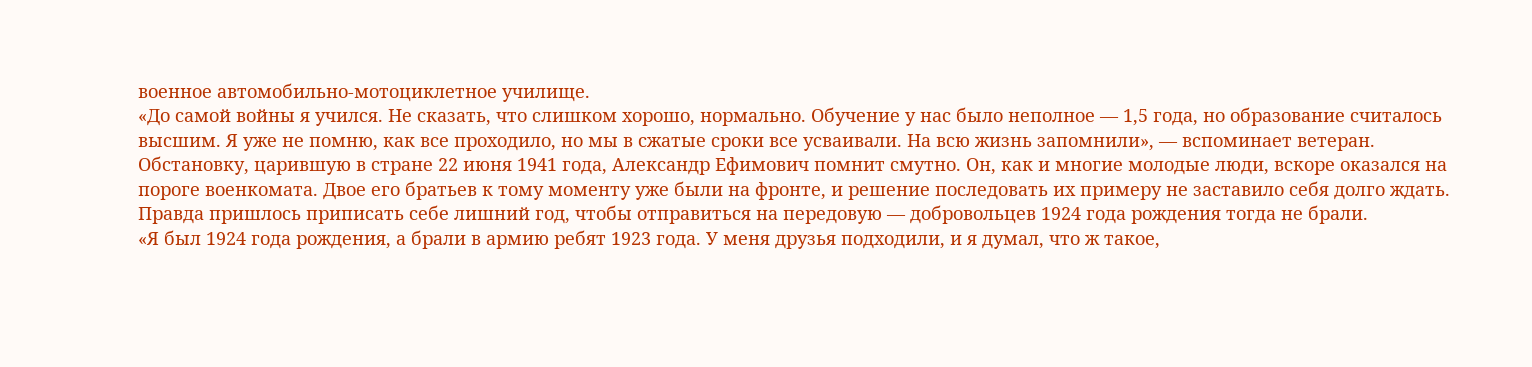военное автомобильно-мотоциклетное училище.
«До самой войны я учился. Не сказать, что слишком хорошо, нормально. Обучение у нас было неполное — 1,5 года, но образование считалось высшим. Я уже не помню, как все проходило, но мы в сжатые сроки все усваивали. На всю жизнь запомнили», — вспоминает ветеран.
Обстановку, царившую в стране 22 июня 1941 года, Александр Ефимович помнит смутно. Он, как и многие молодые люди, вскоре оказался на пороге военкомата. Двое его братьев к тому моменту уже были на фронте, и решение последовать их примеру не заставило себя долго ждать. Правда пришлось приписать себе лишний год, чтобы отправиться на передовую — добровольцев 1924 года рождения тогда не брали.
«Я был 1924 года рождения, а брали в армию ребят 1923 года. У меня друзья подходили, и я думал, что ж такое,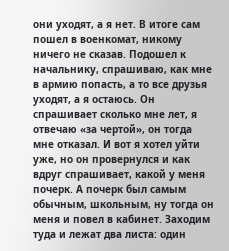они уходят, а я нет. В итоге сам пошел в военкомат, никому ничего не сказав. Подошел к начальнику, спрашиваю, как мне в армию попасть, а то все друзья уходят, а я остаюсь. Он спрашивает сколько мне лет, я отвечаю «за чертой», он тогда мне отказал. И вот я хотел уйти уже, но он провернулся и как вдруг спрашивает, какой у меня почерк. А почерк был самым обычным, школьным, ну тогда он меня и повел в кабинет. Заходим туда и лежат два листа: один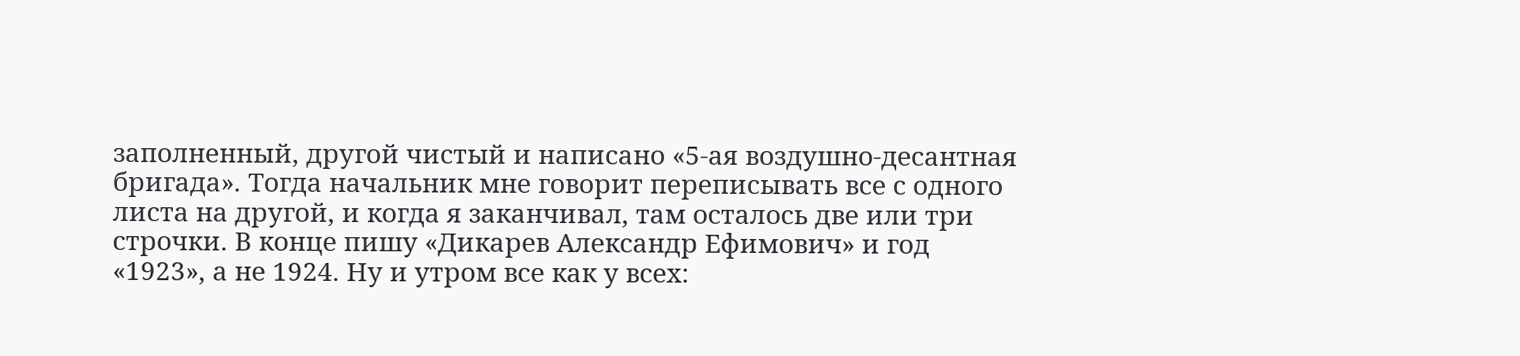заполненный, другой чистый и написано «5-ая воздушно-десантная бригада». Тогда начальник мне говорит переписывать все с одного листа на другой, и когда я заканчивал, там осталось две или три строчки. В конце пишу «Дикарев Александр Ефимович» и год «1923», а не 1924. Ну и утром все как у всех: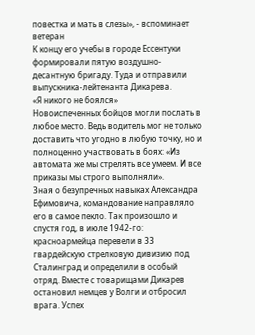повестка и мать в слезы», - вспоминает ветеран
К концу его учебы в городе Ессентуки формировали пятую воздушно-десантную бригаду. Туда и отправили выпускника-лейтенанта Дикарева.
«Я никого не боялся»
Новоиспеченных бойцов могли послать в любое место. Ведь водитель мог не только доставить что угодно в любую точку, но и полноценно участвовать в боях: «Из автомата же мы стрелять все умеем. И все приказы мы строго выполняли».
Зная о безупречных навыках Александра Ефимовича, командование направляло его в самое пекло. Так произошло и спустя год, в июле 1942-го: красноармейца перевели в 33 гвардейскую стрелковую дивизию под Сталинград и определили в особый отряд. Вместе с товарищами Дикарев остановил немцев у Волги и отбросил врага. Успех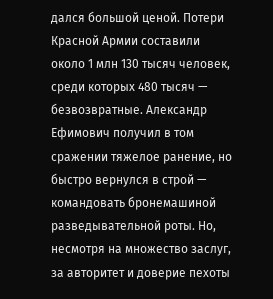дался большой ценой. Потери Красной Армии составили около 1 млн 130 тысяч человек, среди которых 480 тысяч — безвозвратные. Александр Ефимович получил в том сражении тяжелое ранение, но быстро вернулся в строй — командовать бронемашиной разведывательной роты. Но, несмотря на множество заслуг, за авторитет и доверие пехоты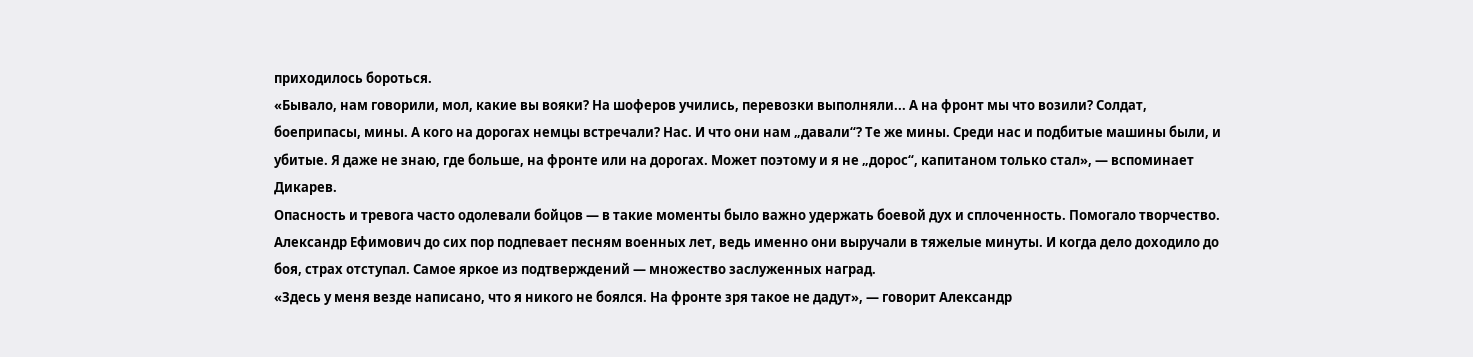приходилось бороться.
«Бывало, нам говорили, мол, какие вы вояки? На шоферов учились, перевозки выполняли... А на фронт мы что возили? Солдат, боеприпасы, мины. А кого на дорогах немцы встречали? Нас. И что они нам „давали“? Те же мины. Среди нас и подбитые машины были, и убитые. Я даже не знаю, где больше, на фронте или на дорогах. Может поэтому и я не „дорос“, капитаном только стал», — вспоминает Дикарев.
Опасность и тревога часто одолевали бойцов — в такие моменты было важно удержать боевой дух и сплоченность. Помогало творчество. Александр Ефимович до сих пор подпевает песням военных лет, ведь именно они выручали в тяжелые минуты. И когда дело доходило до боя, страх отступал. Самое яркое из подтверждений — множество заслуженных наград.
«Здесь у меня везде написано, что я никого не боялся. На фронте зря такое не дадут», — говорит Александр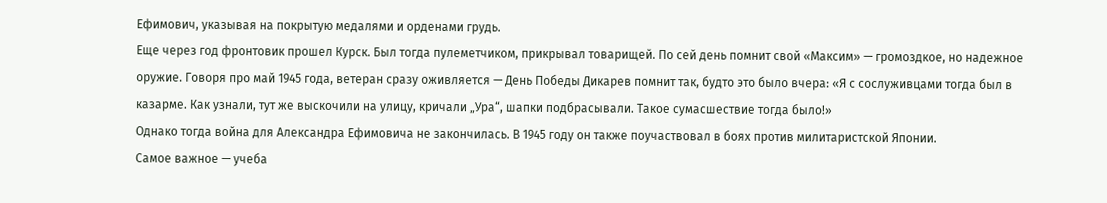Ефимович, указывая на покрытую медалями и орденами грудь.
Еще через год фронтовик прошел Курск. Был тогда пулеметчиком, прикрывал товарищей. По сей день помнит свой «Максим» — громоздкое, но надежное оружие. Говоря про май 1945 года, ветеран сразу оживляется — День Победы Дикарев помнит так, будто это было вчера: «Я с сослуживцами тогда был в казарме. Как узнали, тут же выскочили на улицу, кричали „Ура“, шапки подбрасывали. Такое сумасшествие тогда было!»
Однако тогда война для Александра Ефимовича не закончилась. В 1945 году он также поучаствовал в боях против милитаристской Японии.
Самое важное — учеба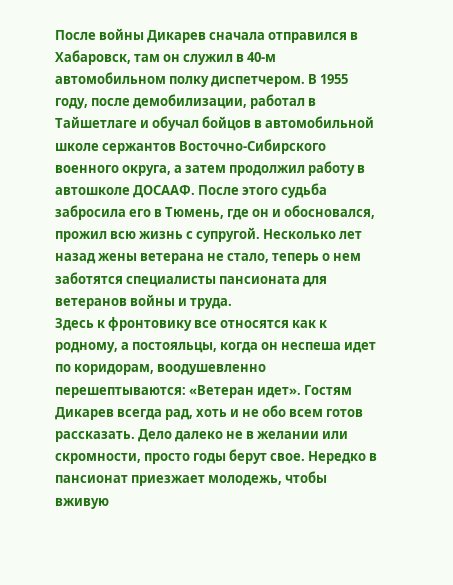После войны Дикарев сначала отправился в Хабаровск, там он служил в 40-м автомобильном полку диспетчером. В 1955 году, после демобилизации, работал в Тайшетлаге и обучал бойцов в автомобильной школе сержантов Восточно-Сибирского военного округа, а затем продолжил работу в автошколе ДОСААФ. После этого судьба забросила его в Тюмень, где он и обосновался, прожил всю жизнь с супругой. Несколько лет назад жены ветерана не стало, теперь о нем заботятся специалисты пансионата для ветеранов войны и труда.
Здесь к фронтовику все относятся как к родному, а постояльцы, когда он неспеша идет по коридорам, воодушевленно перешептываются: «Ветеран идет». Гостям Дикарев всегда рад, хоть и не обо всем готов рассказать. Дело далеко не в желании или скромности, просто годы берут свое. Нередко в пансионат приезжает молодежь, чтобы вживую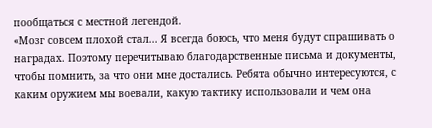пообщаться с местной легендой.
«Мозг совсем плохой стал... Я всегда боюсь, что меня будут спрашивать о наградах. Поэтому перечитываю благодарственные письма и документы, чтобы помнить, за что они мне достались. Ребята обычно интересуются, с каким оружием мы воевали, какую тактику использовали и чем она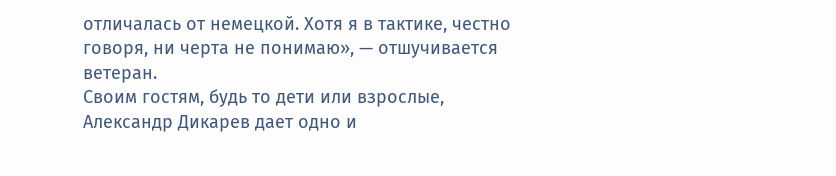отличалась от немецкой. Хотя я в тактике, честно говоря, ни черта не понимаю», — отшучивается ветеран.
Своим гостям, будь то дети или взрослые, Александр Дикарев дает одно и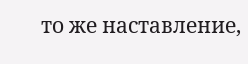то же наставление,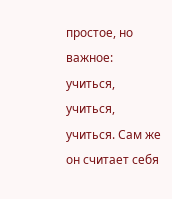простое, но важное: учиться, учиться, учиться. Сам же он считает себя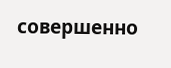совершенно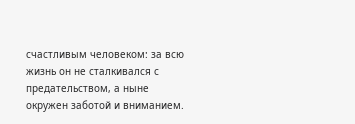счастливым человеком: за всю жизнь он не сталкивался с предательством, а ныне окружен заботой и вниманием.